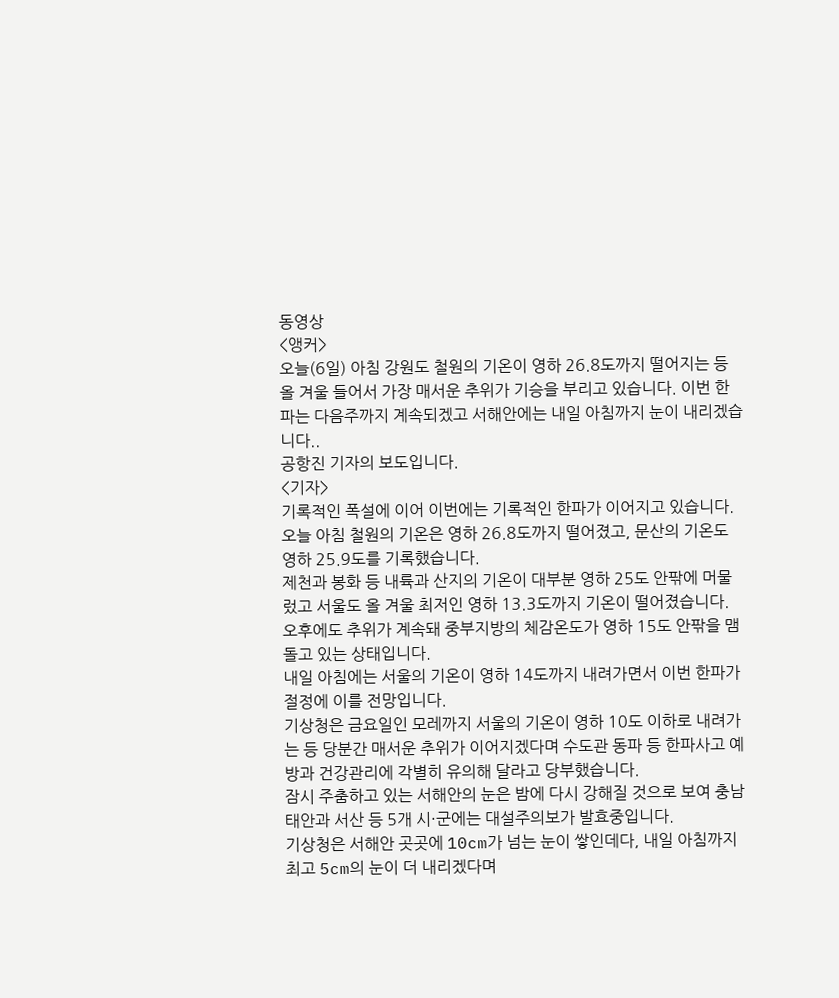동영상
<앵커>
오늘(6일) 아침 강원도 철원의 기온이 영하 26.8도까지 떨어지는 등 올 겨울 들어서 가장 매서운 추위가 기승을 부리고 있습니다. 이번 한파는 다음주까지 계속되겠고 서해안에는 내일 아침까지 눈이 내리겠습니다..
공항진 기자의 보도입니다.
<기자>
기록적인 폭설에 이어 이번에는 기록적인 한파가 이어지고 있습니다.
오늘 아침 철원의 기온은 영하 26.8도까지 떨어졌고, 문산의 기온도 영하 25.9도를 기록했습니다.
제천과 봉화 등 내륙과 산지의 기온이 대부분 영하 25도 안팎에 머물렀고 서울도 올 겨울 최저인 영하 13.3도까지 기온이 떨어졌습니다.
오후에도 추위가 계속돼 중부지방의 체감온도가 영하 15도 안팎을 맴돌고 있는 상태입니다.
내일 아침에는 서울의 기온이 영하 14도까지 내려가면서 이번 한파가 절정에 이를 전망입니다.
기상청은 금요일인 모레까지 서울의 기온이 영하 10도 이하로 내려가는 등 당분간 매서운 추위가 이어지겠다며 수도관 동파 등 한파사고 예방과 건강관리에 각별히 유의해 달라고 당부했습니다.
잠시 주춤하고 있는 서해안의 눈은 밤에 다시 강해질 것으로 보여 충남 태안과 서산 등 5개 시·군에는 대설주의보가 발효중입니다.
기상청은 서해안 곳곳에 10cm가 넘는 눈이 쌓인데다, 내일 아침까지 최고 5cm의 눈이 더 내리겠다며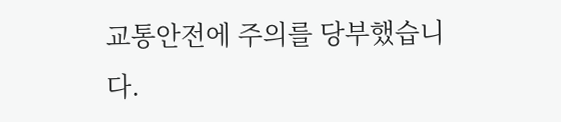교통안전에 주의를 당부했습니다.